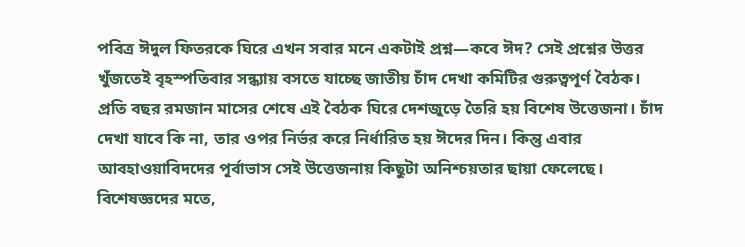পবিত্র ঈদুল ফিতরকে ঘিরে এখন সবার মনে একটাই প্রশ্ন—কবে ঈদ? সেই প্রশ্নের উত্তর খুঁজতেই বৃহস্পতিবার সন্ধ্যায় বসতে যাচ্ছে জাতীয় চাঁদ দেখা কমিটির গুরুত্বপূর্ণ বৈঠক।
প্রতি বছর রমজান মাসের শেষে এই বৈঠক ঘিরে দেশজুড়ে তৈরি হয় বিশেষ উত্তেজনা। চাঁদ দেখা যাবে কি না, তার ওপর নির্ভর করে নির্ধারিত হয় ঈদের দিন। কিন্তু এবার আবহাওয়াবিদদের পূর্বাভাস সেই উত্তেজনায় কিছুটা অনিশ্চয়তার ছায়া ফেলেছে।
বিশেষজ্ঞদের মতে,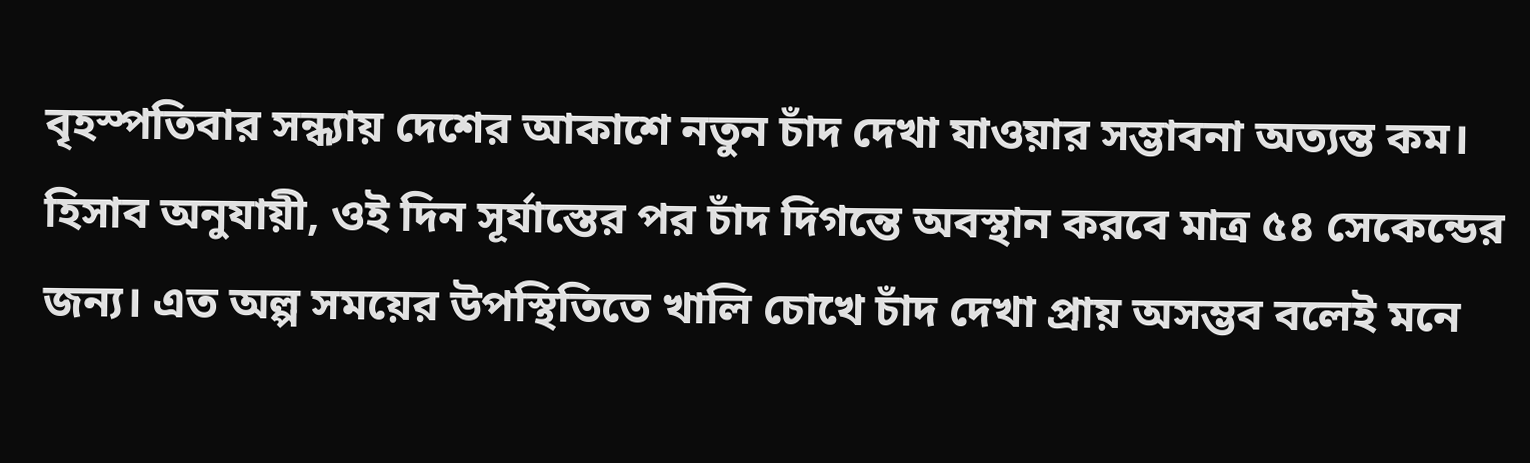বৃহস্পতিবার সন্ধ্যায় দেশের আকাশে নতুন চাঁদ দেখা যাওয়ার সম্ভাবনা অত্যন্ত কম। হিসাব অনুযায়ী, ওই দিন সূর্যাস্তের পর চাঁদ দিগন্তে অবস্থান করবে মাত্র ৫৪ সেকেন্ডের জন্য। এত অল্প সময়ের উপস্থিতিতে খালি চোখে চাঁদ দেখা প্রায় অসম্ভব বলেই মনে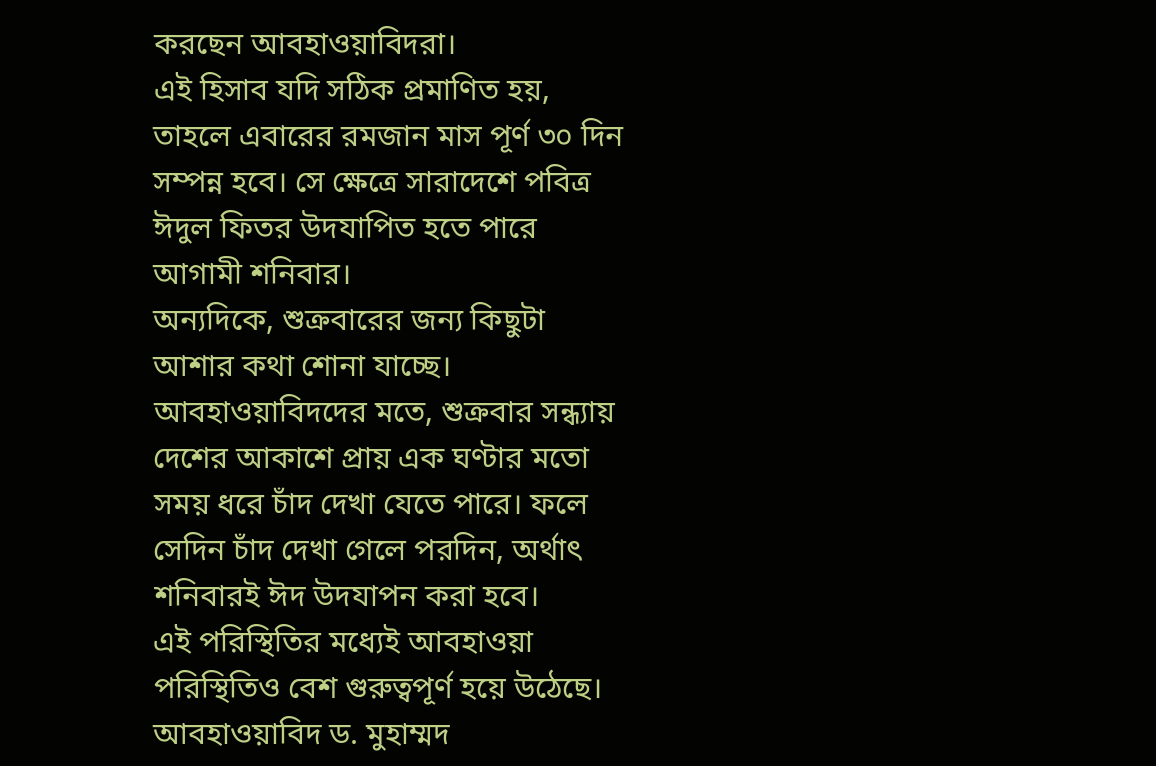করছেন আবহাওয়াবিদরা।
এই হিসাব যদি সঠিক প্রমাণিত হয়, তাহলে এবারের রমজান মাস পূর্ণ ৩০ দিন সম্পন্ন হবে। সে ক্ষেত্রে সারাদেশে পবিত্র ঈদুল ফিতর উদযাপিত হতে পারে আগামী শনিবার।
অন্যদিকে, শুক্রবারের জন্য কিছুটা আশার কথা শোনা যাচ্ছে। আবহাওয়াবিদদের মতে, শুক্রবার সন্ধ্যায় দেশের আকাশে প্রায় এক ঘণ্টার মতো সময় ধরে চাঁদ দেখা যেতে পারে। ফলে সেদিন চাঁদ দেখা গেলে পরদিন, অর্থাৎ শনিবারই ঈদ উদযাপন করা হবে।
এই পরিস্থিতির মধ্যেই আবহাওয়া পরিস্থিতিও বেশ গুরুত্বপূর্ণ হয়ে উঠেছে। আবহাওয়াবিদ ড. মুহাম্মদ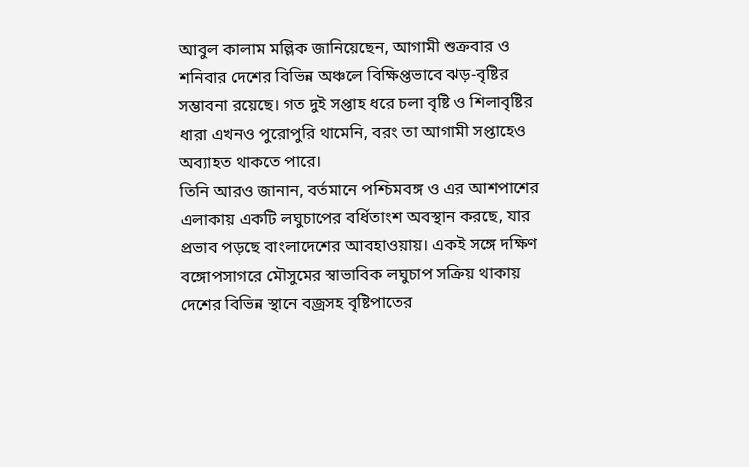আবুল কালাম মল্লিক জানিয়েছেন, আগামী শুক্রবার ও শনিবার দেশের বিভিন্ন অঞ্চলে বিক্ষিপ্তভাবে ঝড়-বৃষ্টির সম্ভাবনা রয়েছে। গত দুই সপ্তাহ ধরে চলা বৃষ্টি ও শিলাবৃষ্টির ধারা এখনও পুরোপুরি থামেনি, বরং তা আগামী সপ্তাহেও অব্যাহত থাকতে পারে।
তিনি আরও জানান, বর্তমানে পশ্চিমবঙ্গ ও এর আশপাশের এলাকায় একটি লঘুচাপের বর্ধিতাংশ অবস্থান করছে, যার প্রভাব পড়ছে বাংলাদেশের আবহাওয়ায়। একই সঙ্গে দক্ষিণ বঙ্গোপসাগরে মৌসুমের স্বাভাবিক লঘুচাপ সক্রিয় থাকায় দেশের বিভিন্ন স্থানে বজ্রসহ বৃষ্টিপাতের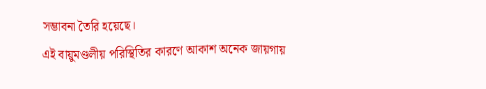সম্ভাবনা তৈরি হয়েছে।
এই বায়ুমণ্ডলীয় পরিস্থিতির কারণে আকাশ অনেক জায়গায়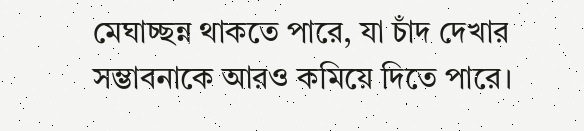মেঘাচ্ছন্ন থাকতে পারে, যা চাঁদ দেখার সম্ভাবনাকে আরও কমিয়ে দিতে পারে।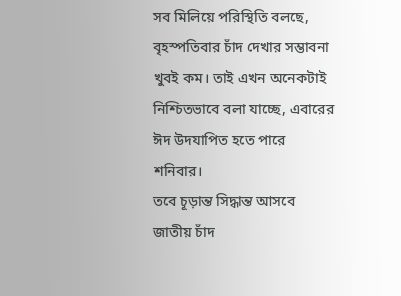সব মিলিয়ে পরিস্থিতি বলছে, বৃহস্পতিবার চাঁদ দেখার সম্ভাবনা খুবই কম। তাই এখন অনেকটাই নিশ্চিতভাবে বলা যাচ্ছে, এবারের ঈদ উদযাপিত হতে পারে শনিবার।
তবে চূড়ান্ত সিদ্ধান্ত আসবে জাতীয় চাঁদ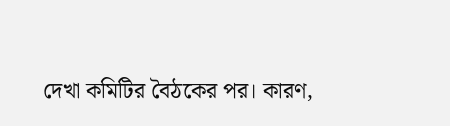দেখা কমিটির বৈঠকের পর। কারণ,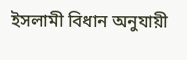ইসলামী বিধান অনুযায়ী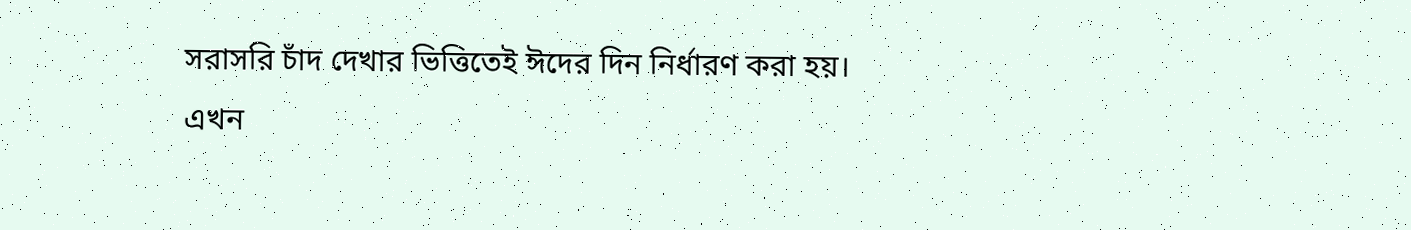সরাসরি চাঁদ দেখার ভিত্তিতেই ঈদের দিন নির্ধারণ করা হয়।
এখন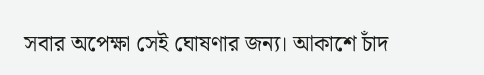সবার অপেক্ষা সেই ঘোষণার জন্য। আকাশে চাঁদ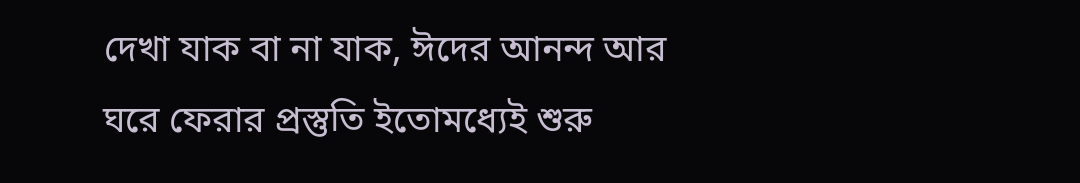দেখা যাক বা না যাক, ঈদের আনন্দ আর ঘরে ফেরার প্রস্তুতি ইতোমধ্যেই শুরু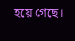হয়ে গেছে।